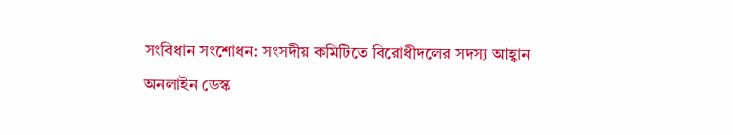সংবিধান সংশোধন: সংসদীয় কমিটিতে বিরোধীদলের সদস্য আহ্বান
অনলাইন ডেস্ক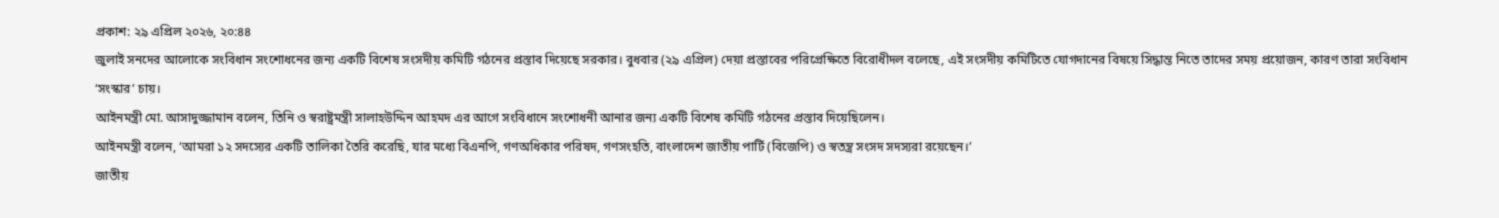প্রকাশ: ২৯ এপ্রিল ২০২৬, ২০:৪৪
জুলাই সনদের আলোকে সংবিধান সংশোধনের জন্য একটি বিশেষ সংসদীয় কমিটি গঠনের প্রস্তাব দিয়েছে সরকার। বুধবার (২৯ এপ্রিল) দেয়া প্রস্তাবের পরিপ্রেক্ষিতে বিরোধীদল বলেছে, এই সংসদীয় কমিটিতে যোগদানের বিষয়ে সিদ্ধান্ত নিতে তাদের সময় প্রয়োজন, কারণ তারা সংবিধান ‘সংস্কার’ চায়।
আইনমন্ত্রী মো. আসাদুজ্জামান বলেন, তিনি ও স্বরাষ্ট্রমন্ত্রী সালাহউদ্দিন আহমদ এর আগে সংবিধানে সংশোধনী আনার জন্য একটি বিশেষ কমিটি গঠনের প্রস্তাব দিয়েছিলেন।
আইনমন্ত্রী বলেন, ‘আমরা ১২ সদস্যের একটি তালিকা তৈরি করেছি, যার মধ্যে বিএনপি, গণঅধিকার পরিষদ, গণসংহতি, বাংলাদেশ জাতীয় পার্টি (বিজেপি) ও স্বতন্ত্র সংসদ সদস্যরা রয়েছেন।’
জাতীয়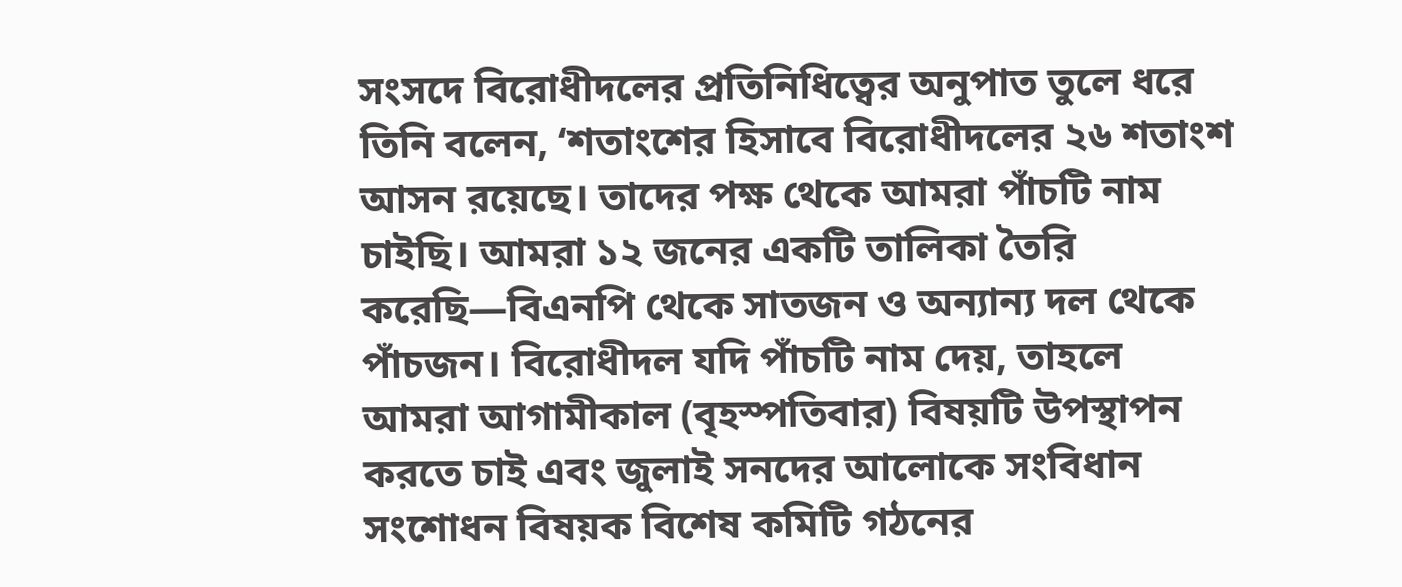সংসদে বিরোধীদলের প্রতিনিধিত্বের অনুপাত তুলে ধরে তিনি বলেন, ‘শতাংশের হিসাবে বিরোধীদলের ২৬ শতাংশ আসন রয়েছে। তাদের পক্ষ থেকে আমরা পাঁচটি নাম চাইছি। আমরা ১২ জনের একটি তালিকা তৈরি করেছি—বিএনপি থেকে সাতজন ও অন্যান্য দল থেকে পাঁচজন। বিরোধীদল যদি পাঁচটি নাম দেয়, তাহলে আমরা আগামীকাল (বৃহস্পতিবার) বিষয়টি উপস্থাপন করতে চাই এবং জুলাই সনদের আলোকে সংবিধান সংশোধন বিষয়ক বিশেষ কমিটি গঠনের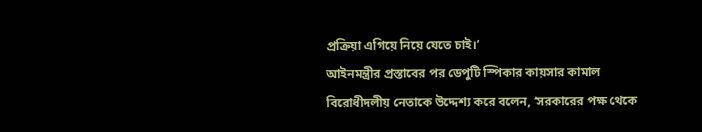প্রক্রিয়া এগিয়ে নিয়ে যেতে চাই।’
আইনমন্ত্রীর প্রস্তাবের পর ডেপুটি স্পিকার কায়সার কামাল বিরোধীদলীয় নেতাকে উদ্দেশ্য করে বলেন, ‘সরকারের পক্ষ থেকে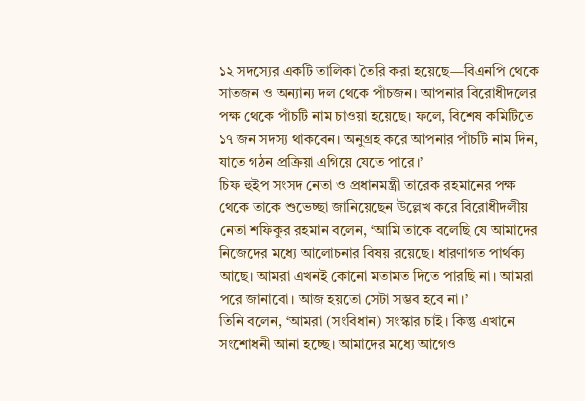১২ সদস্যের একটি তালিকা তৈরি করা হয়েছে—বিএনপি থেকে সাতজন ও অন্যান্য দল থেকে পাঁচজন। আপনার বিরোধীদলের পক্ষ থেকে পাঁচটি নাম চাওয়া হয়েছে। ফলে, বিশেষ কমিটিতে ১৭ জন সদস্য থাকবেন। অনুগ্রহ করে আপনার পাঁচটি নাম দিন, যাতে গঠন প্রক্রিয়া এগিয়ে যেতে পারে।’
চিফ হুইপ সংসদ নেতা ও প্রধানমন্ত্রী তারেক রহমানের পক্ষ থেকে তাকে শুভেচ্ছা জানিয়েছেন উল্লেখ করে বিরোধীদলীয় নেতা শফিকুর রহমান বলেন, ‘আমি তাকে বলেছি যে আমাদের নিজেদের মধ্যে আলোচনার বিষয় রয়েছে। ধারণাগত পার্থক্য আছে। আমরা এখনই কোনো মতামত দিতে পারছি না। আমরা পরে জানাবো। আজ হয়তো সেটা সম্ভব হবে না।’
তিনি বলেন, ‘আমরা (সংবিধান) সংস্কার চাই। কিন্তু এখানে সংশোধনী আনা হচ্ছে। আমাদের মধ্যে আগেও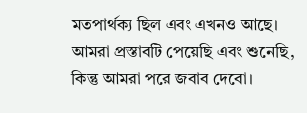মতপার্থক্য ছিল এবং এখনও আছে। আমরা প্রস্তাবটি পেয়েছি এবং শুনেছি, কিন্তু আমরা পরে জবাব দেবো।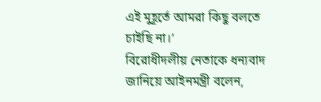এই মুহূর্তে আমরা কিছু বলতে চাইছি না।’
বিরোধীদলীয় নেতাকে ধন্যবাদ জানিয়ে আইনমন্ত্রী বলেন,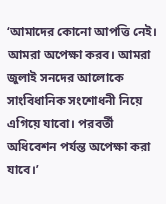‘আমাদের কোনো আপত্তি নেই। আমরা অপেক্ষা করব। আমরা জুলাই সনদের আলোকে সাংবিধানিক সংশোধনী নিয়ে এগিয়ে যাবো। পরবর্তী অধিবেশন পর্যন্ত অপেক্ষা করা যাবে।’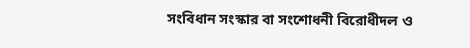সংবিধান সংস্কার বা সংশোধনী বিরোধীদল ও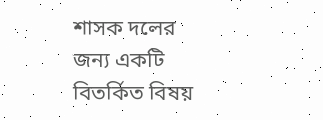শাসক দলের জন্য একটি বিতর্কিত বিষয়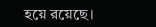হয়ে রয়েছে।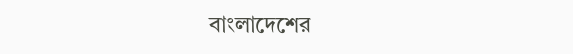বাংলাদেশের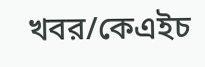খবর/কেএইচ